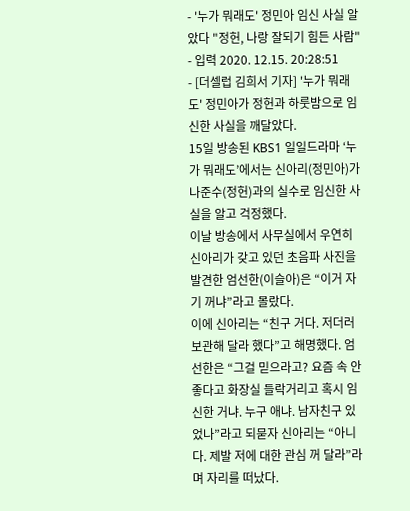- '누가 뭐래도' 정민아 임신 사실 알았다 "정헌, 나랑 잘되기 힘든 사람"
- 입력 2020. 12.15. 20:28:51
- [더셀럽 김희서 기자] '누가 뭐래도' 정민아가 정헌과 하룻밤으로 임신한 사실을 깨달았다.
15일 방송된 KBS1 일일드라마 ‘누가 뭐래도’에서는 신아리(정민아)가 나준수(정헌)과의 실수로 임신한 사실을 알고 걱정했다.
이날 방송에서 사무실에서 우연히 신아리가 갖고 있던 초음파 사진을 발견한 엄선한(이슬아)은 “이거 자기 꺼냐”라고 몰랐다.
이에 신아리는 “친구 거다. 저더러 보관해 달라 했다”고 해명했다. 엄선한은 “그걸 믿으라고? 요즘 속 안 좋다고 화장실 들락거리고 혹시 임신한 거냐. 누구 애냐. 남자친구 있었나”라고 되묻자 신아리는 “아니다. 제발 저에 대한 관심 꺼 달라”라며 자리를 떠났다.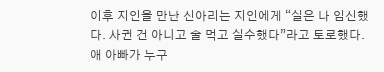이후 지인을 만난 신아리는 지인에게 “실은 나 임신했다. 사귄 건 아니고 술 먹고 실수했다”라고 토로했다.
애 아빠가 누구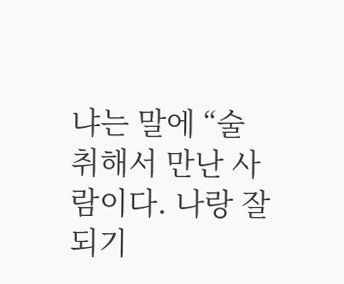냐는 말에 “술 취해서 만난 사람이다. 나랑 잘되기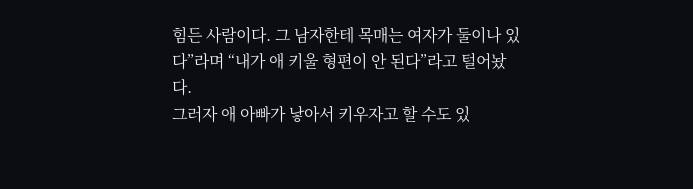힘든 사람이다. 그 남자한테 목매는 여자가 둘이나 있다”라며 “내가 애 키울 형편이 안 된다”라고 털어놨다.
그러자 애 아빠가 낳아서 키우자고 할 수도 있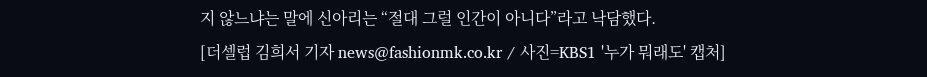지 않느냐는 말에 신아리는 “절대 그럴 인간이 아니다”라고 낙담했다.
[더셀럽 김희서 기자 news@fashionmk.co.kr / 사진=KBS1 '누가 뭐래도' 캡처]